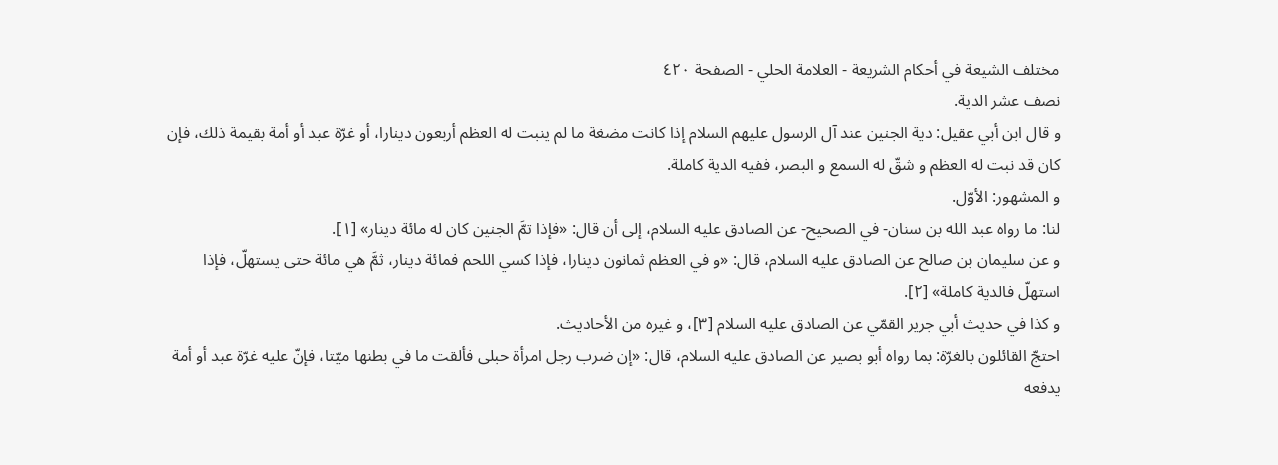مختلف الشيعة في أحكام الشريعة - العلامة الحلي - الصفحة ٤٢٠
نصف عشر الدية.
و قال ابن أبي عقيل: دية الجنين عند آل الرسول عليهم السلام إذا كانت مضغة ما لم ينبت له العظم أربعون دينارا، أو غرّة عبد أو أمة بقيمة ذلك، فإن كان قد نبت له العظم و شقّ له السمع و البصر، ففيه الدية كاملة.
و المشهور: الأوّل.
لنا: ما رواه عبد الله بن سنان- في الصحيح- عن الصادق عليه السلام، إلى أن قال: «فإذا تمَّ الجنين كان له مائة دينار» [١].
و عن سليمان بن صالح عن الصادق عليه السلام، قال: «و في العظم ثمانون دينارا، فإذا كسي اللحم فمائة دينار، ثمَّ هي مائة حتى يستهلّ، فإذا استهلّ فالدية كاملة» [٢].
و كذا في حديث أبي جرير القمّي عن الصادق عليه السلام [٣]، و غيره من الأحاديث.
احتجّ القائلون بالغرّة: بما رواه أبو بصير عن الصادق عليه السلام، قال: «إن ضرب رجل امرأة حبلى فألقت ما في بطنها ميّتا، فإنّ عليه غرّة عبد أو أمة يدفعه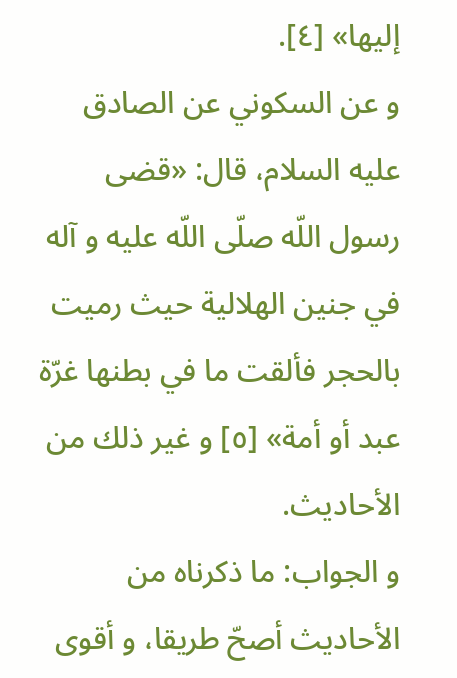إليها» [٤].
و عن السكوني عن الصادق عليه السلام، قال: «قضى رسول اللّه صلّى اللّه عليه و آله في جنين الهلالية حيث رميت بالحجر فألقت ما في بطنها غرّة عبد أو أمة» [٥] و غير ذلك من الأحاديث.
و الجواب: ما ذكرناه من الأحاديث أصحّ طريقا، و أقوى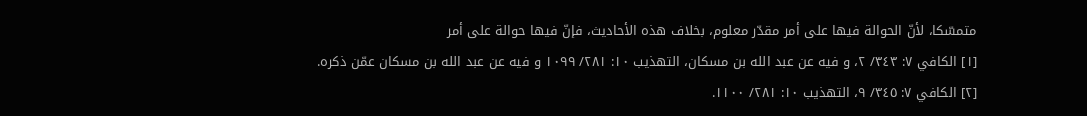متمسّكا، لأنّ الحوالة فيها على أمر مقدّر معلوم، بخلاف هذه الأحاديث، فإنّ فيها حوالة على أمر
[١] الكافي ٧: ٣٤٣/ ٢، و فيه عن عبد الله بن مسكان، التهذيب ١٠: ٢٨١/ ١٠٩٩ و فيه عن عبد الله بن مسكان عمّن ذكره.
[٢] الكافي ٧: ٣٤٥/ ٩، التهذيب ١٠: ٢٨١/ ١١٠٠.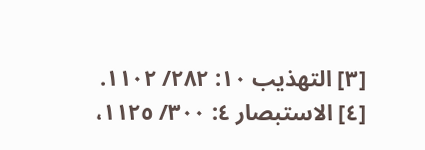[٣] التهذيب ١٠: ٢٨٢/ ١١٠٢.
[٤] الاستبصار ٤: ٣٠٠/ ١١٢٥،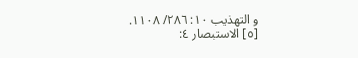و التهذيب ١٠: ٢٨٦/ ١١٠٨.
[٥] الاستبصار ٤: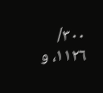٣٠٠/ ١١٢٦، و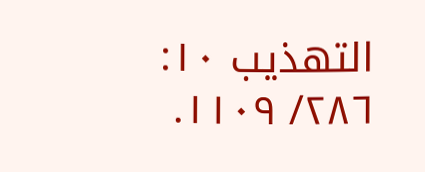التهذيب ١٠: ٢٨٦/ ١١٠٩.